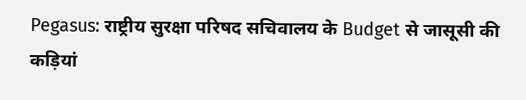Pegasus: राष्ट्रीय सुरक्षा परिषद सचिवालय के Budget से जासूसी की कड़ियां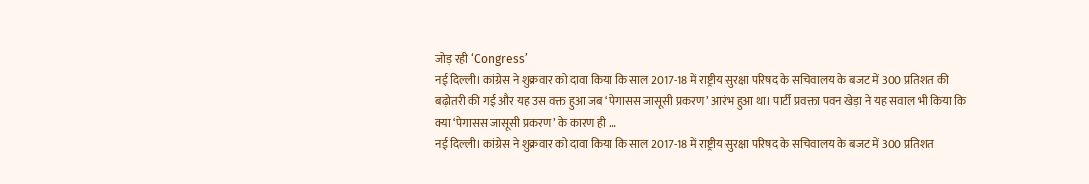जोड़ रही ‘Congress’
नई दिल्ली। कांग्रेस ने शुक्रवार को दावा किया कि साल 2017-18 में राष्ट्रीय सुरक्षा परिषद के सचिवालय के बजट में 300 प्रतिशत की बढ़ोतरी की गई और यह उस वक्त हुआ जब ‘पेगासस जासूसी प्रकरण’ आरंभ हुआ था। पार्टी प्रवक्ता पवन खेड़ा ने यह सवाल भी किया कि क्या ‘पेगासस जासूसी प्रकरण’ के कारण ही …
नई दिल्ली। कांग्रेस ने शुक्रवार को दावा किया कि साल 2017-18 में राष्ट्रीय सुरक्षा परिषद के सचिवालय के बजट में 300 प्रतिशत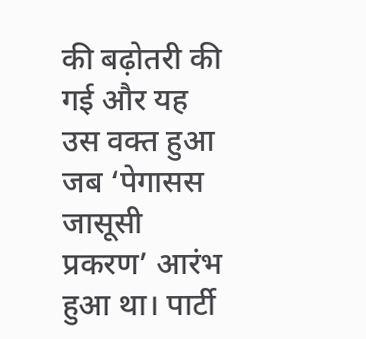की बढ़ोतरी की गई और यह उस वक्त हुआ जब ‘पेगासस जासूसी प्रकरण’ आरंभ हुआ था। पार्टी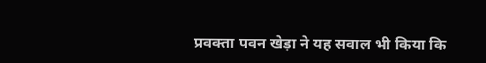प्रवक्ता पवन खेड़ा ने यह सवाल भी किया कि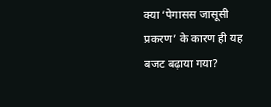क्या ‘पेगासस जासूसी प्रकरण’ के कारण ही यह बजट बढ़ाया गया?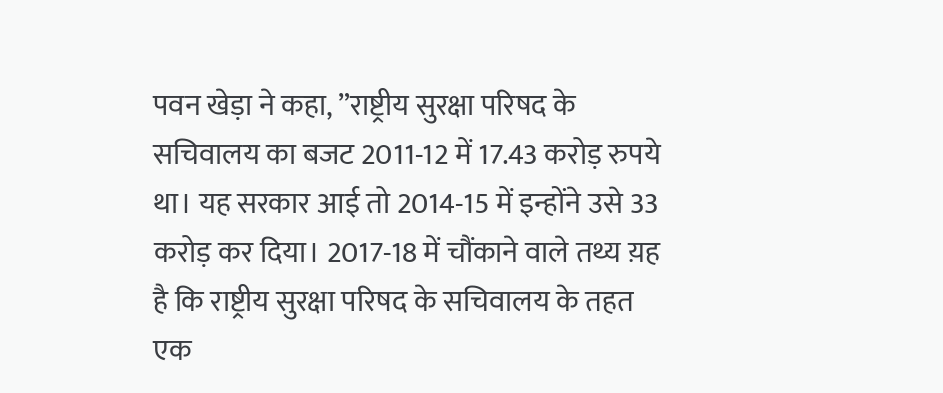पवन खेड़ा ने कहा, ”राष्ट्रीय सुरक्षा परिषद के सचिवालय का बजट 2011-12 में 17.43 करोड़ रुपये था। यह सरकार आई तो 2014-15 में इन्होंने उसे 33 करोड़ कर दिया। 2017-18 में चौंकाने वाले तथ्य य़ह है कि राष्ट्रीय सुरक्षा परिषद के सचिवालय के तहत एक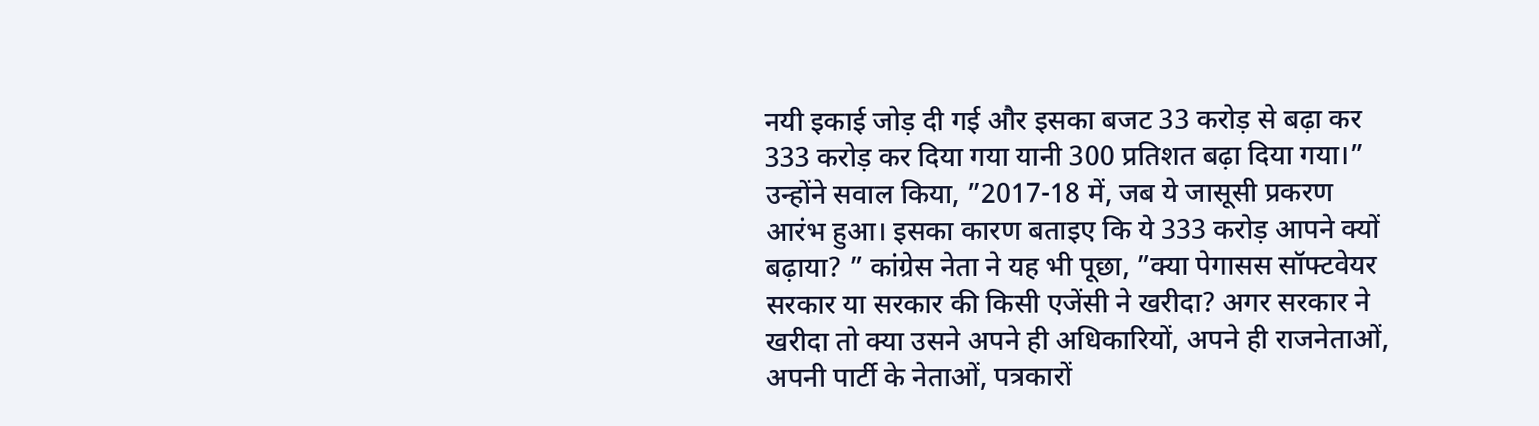नयी इकाई जोड़ दी गई और इसका बजट 33 करोड़ से बढ़ा कर 333 करोड़ कर दिया गया यानी 300 प्रतिशत बढ़ा दिया गया।”
उन्होंने सवाल किया, ”2017-18 में, जब ये जासूसी प्रकरण आरंभ हुआ। इसका कारण बताइए कि ये 333 करोड़ आपने क्यों बढ़ाया? ” कांग्रेस नेता ने यह भी पूछा, ”क्या पेगासस सॉफ्टवेयर सरकार या सरकार की किसी एजेंसी ने खरीदा? अगर सरकार ने खरीदा तो क्या उसने अपने ही अधिकारियों, अपने ही राजनेताओं, अपनी पार्टी के नेताओं, पत्रकारों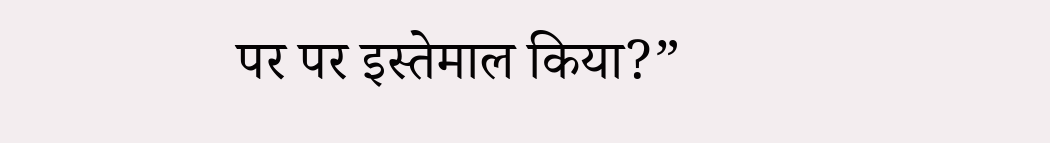पर पर इस्तेमाल किया?”